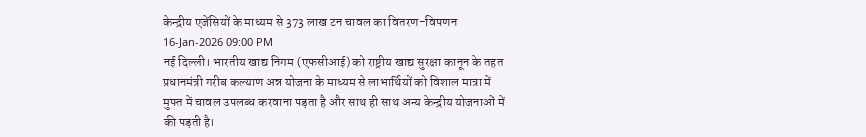केन्द्रीय एजेंसियों के माध्यम से 373 लाख टन चावल का वितरण-विपणन
16-Jan-2026 09:00 PM
नई दिल्ली। भारतीय खाद्य निगम (एफसीआई) को राष्ट्रीय खाद्य सुरक्षा कानून के तहत प्रधानमंत्री गरीब कल्याण अन्न योजना के माध्यम से लाभार्थियों को विशाल मात्रा में मुफ्त में चावल उपलब्ध करवाना पड़ता है और साथ ही साथ अन्य केन्द्रीय योजनाओं में की पड़ती है।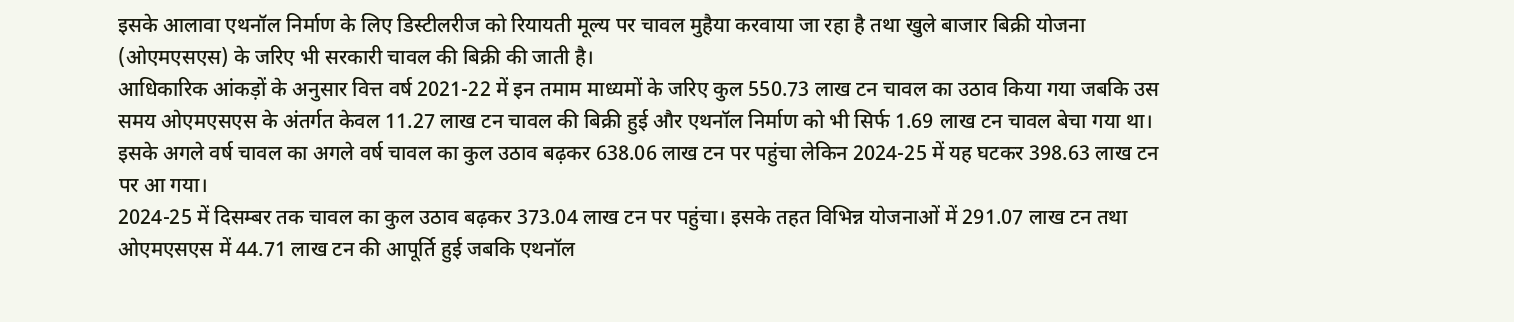इसके आलावा एथनॉल निर्माण के लिए डिस्टीलरीज को रियायती मूल्य पर चावल मुहैया करवाया जा रहा है तथा खुले बाजार बिक्री योजना (ओएमएसएस) के जरिए भी सरकारी चावल की बिक्री की जाती है।
आधिकारिक आंकड़ों के अनुसार वित्त वर्ष 2021-22 में इन तमाम माध्यमों के जरिए कुल 550.73 लाख टन चावल का उठाव किया गया जबकि उस समय ओएमएसएस के अंतर्गत केवल 11.27 लाख टन चावल की बिक्री हुई और एथनॉल निर्माण को भी सिर्फ 1.69 लाख टन चावल बेचा गया था।
इसके अगले वर्ष चावल का अगले वर्ष चावल का कुल उठाव बढ़कर 638.06 लाख टन पर पहुंचा लेकिन 2024-25 में यह घटकर 398.63 लाख टन पर आ गया।
2024-25 में दिसम्बर तक चावल का कुल उठाव बढ़कर 373.04 लाख टन पर पहुंचा। इसके तहत विभिन्न योजनाओं में 291.07 लाख टन तथा ओएमएसएस में 44.71 लाख टन की आपूर्ति हुई जबकि एथनॉल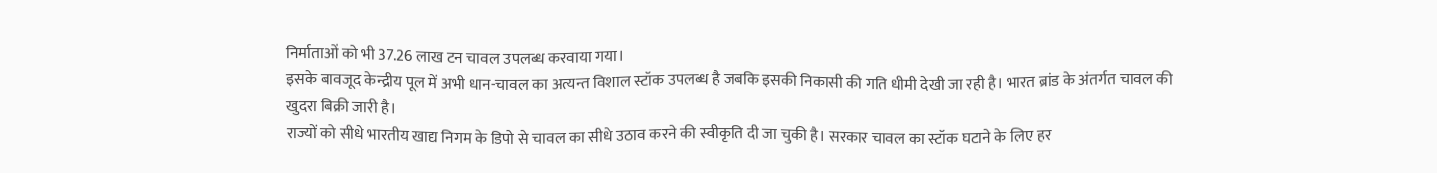निर्माताओं को भी 37.26 लाख टन चावल उपलब्ध करवाया गया।
इसके बावजूद केन्द्रीय पूल में अभी धान-चावल का अत्यन्त विशाल स्टॉक उपलब्ध है जबकि इसकी निकासी की गति धीमी देखी जा रही है। भारत ब्रांड के अंतर्गत चावल की खुदरा बिक्री जारी है।
राज्यों को सीधे भारतीय खाद्य निगम के डिपो से चावल का सीधे उठाव करने की स्वीकृति दी जा चुकी है। सरकार चावल का स्टॉक घटाने के लिए हर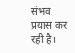संभव प्रयास कर रही है।